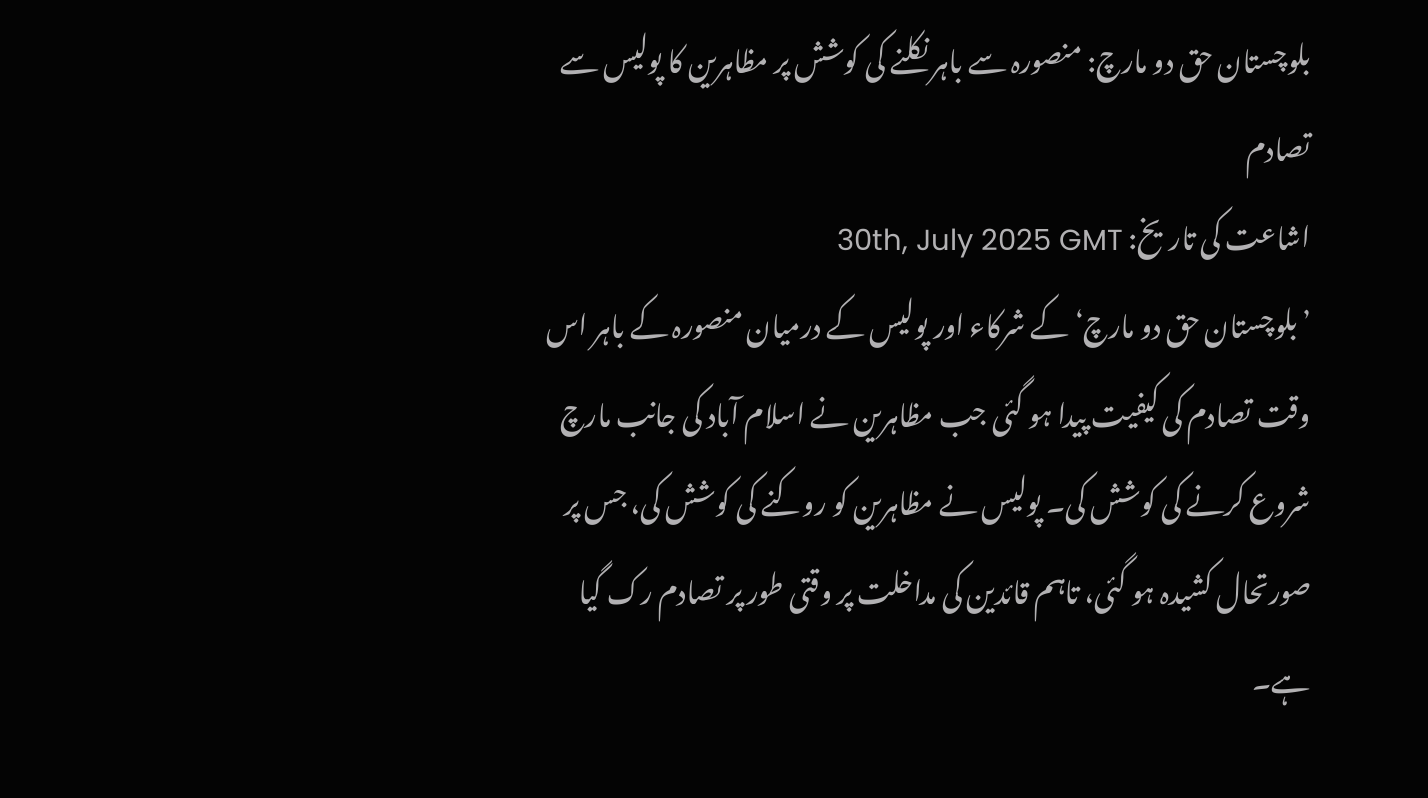بلوچستان حق دو مارچ: منصورہ سے باہر نکلنے کی کوشش پر مظاہرین کا پولیس سے تصادم
اشاعت کی تاریخ: 30th, July 2025 GMT
’بلوچستان حق دو مارچ‘ کے شرکاء اور پولیس کے درمیان منصورہ کے باہر اس وقت تصادم کی کیفیت پیدا ہو گئی جب مظاہرین نے اسلام آباد کی جانب مارچ شروع کرنے کی کوشش کی۔ پولیس نے مظاہرین کو روکنے کی کوشش کی، جس پر صورتحال کشیدہ ہو گئی، تاہم قائدین کی مداخلت پر وقتی طور پر تصادم رک گیا ہے۔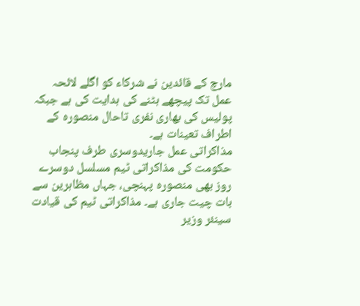مارچ کے قائدین نے شرکاء کو اگلے لائحہ عمل تک پیچھے ہٹنے کی ہدایت کی ہے جبکہ پولیس کی بھاری نفری تاحال منصورہ کے اطراف تعینات ہے۔
مذاکراتی عمل جاریدوسری طرف پنجاب حکومت کی مذاکراتی ٹیم مسلسل دوسرے روز بھی منصورہ پہنچی، جہاں مظاہرین سے بات چیت جاری ہے۔ مذاکراتی ٹیم کی قیادت سینئر وزیر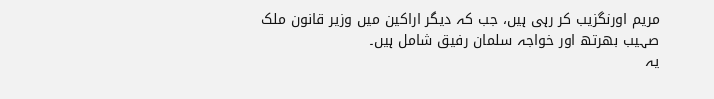مریم اورنگزیب کر رہی ہیں، جب کہ دیگر اراکین میں وزیر قانون ملک صہیب بھرتھ اور خواجہ سلمان رفیق شامل ہیں۔
یہ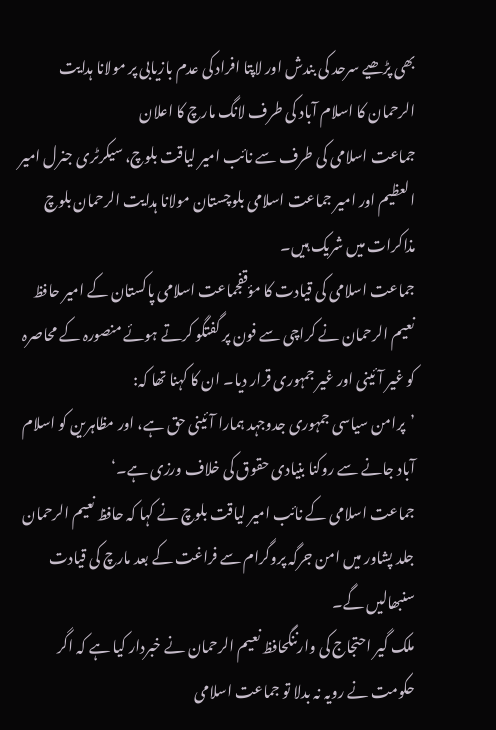بھی پڑھیے سرحد کی بندش اور لاپتا افراد کی عدم بازیابی پر مولانا ہدایت الرحمان کا اسلام آباد کی طرف لانگ مارچ کا اعلان
جماعت اسلامی کی طرف سے نائب امیر لیاقت بلوچ، سیکرٹری جنرل امیر العظیم اور امیر جماعت اسلامی بلوچستان مولانا ہدایت الرحمان بلوچ مذاکرات میں شریک ہیں۔
جماعت اسلامی کی قیادت کا مؤقفجماعت اسلامی پاکستان کے امیر حافظ نعیم الرحمان نے کراچی سے فون پر گفتگو کرتے ہوئے منصورہ کے محاصرہ کو غیر آئینی اور غیر جمہوری قرار دیا۔ ان کا کہنا تھا کہ:
’پرامن سیاسی جمہوری جدوجہد ہمارا آئینی حق ہے، اور مظاہرین کو اسلام آباد جانے سے روکنا بنیادی حقوق کی خلاف ورزی ہے۔‘
جماعت اسلامی کے نائب امیر لیاقت بلوچ نے کہا کہ حافظ نعیم الرحمان جلد پشاور میں امن جرگہ پروگرام سے فراغت کے بعد مارچ کی قیادت سنبھالیں گے۔
ملک گیر احتجاج کی وارننگحافظ نعیم الرحمان نے خبردار کیا ہے کہ اگر حکومت نے رویہ نہ بدلا تو جماعت اسلامی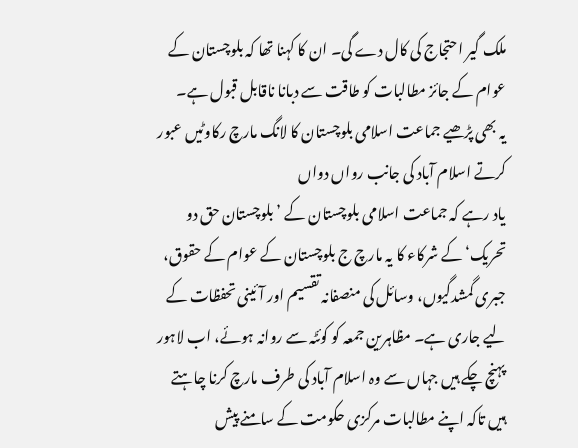ملک گیر احتجاج کی کال دے گی۔ ان کا کہنا تھا کہ بلوچستان کے عوام کے جائز مطالبات کو طاقت سے دبانا ناقابل قبول ہے۔
یہ بھی پڑھیے جماعت اسلامی بلوچستان کا لانگ مارچ رکاوٹیں عبور کرتے اسلام آباد کی جانب رواں دواں
یاد رہے کہ جماعت اسلامی بلوچستان کے ’بلوچستان حق دو تحریک‘ کے شرکاء کا یہ مارچ ج بلوچستان کے عوام کے حقوق، جبری گمشدگیوں، وسائل کی منصفانہ تقسیم اور آئینی تحفظات کے لیے جاری ہے۔ مظاہرین جمعہ کو کوئٹہ سے روانہ ہوئے، اب لاہور پہنچ چکے ہیں جہاں سے وہ اسلام آباد کی طرف مارچ کرنا چاہتے ہیں تاکہ اپنے مطالبات مرکزی حکومت کے سامنے پیش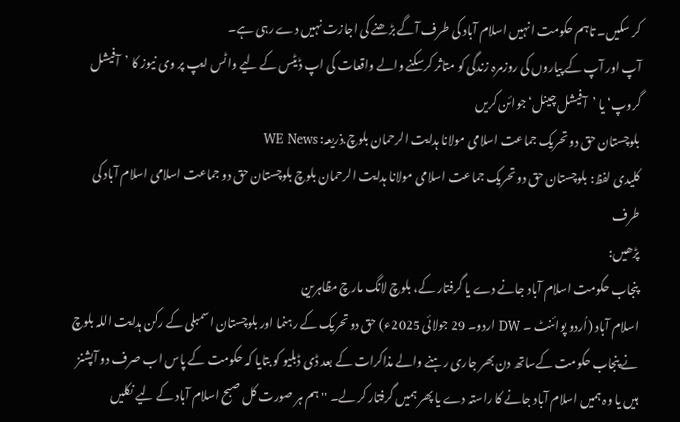کر سکیں۔ تاہم حکومت انہیں اسلام آباد کی طرف آگے بڑھنے کی اجازت نہیں دے رہی ہے۔
آپ اور آپ کے پیاروں کی روزمرہ زندگی کو متاثر کرسکنے والے واقعات کی اپ ڈیٹس کے لیے واٹس ایپ پر وی نیوز کا ’آفیشل گروپ‘ یا ’آفیشل چینل‘ جوائن کریں
بلوچستان حق دو تحریک جماعت اسلامی مولانا ہدایت الرحمان بلوچ.ذریعہ: WE News
کلیدی لفظ: بلوچستان حق دو تحریک جماعت اسلامی مولانا ہدایت الرحمان بلوچ بلوچستان حق دو جماعت اسلامی اسلام آباد کی طرف
پڑھیں:
پنجاب حکومت اسلام آباد جانے دے یا گرفتار کے، بلوچ لانگ مارچ مظاہرین
اسلام آباد (اُردو پوائنٹ ۔ DW اردو۔ 29 جولائی 2025ء) حق دو تحریک کے رہنما اور بلوچستان اسمبلی کے رکن ہدایت اللہ بلوچ نے پنجاب حکومت کےساتھ دن بھر جاری رہنے والے مذاکرات کے بعد ڈی ڈبلیو کو بتایا کہ حکومت کے پاس اب صرف دو آپشنز ہیں یا وہ ہمیں اسلام آباد جانے کا راستہ دے یا پھر ہمیں گرفتار کر لے۔ '' ہم ہر صورت کل صبح اسلام آباد کے لیے نکلیں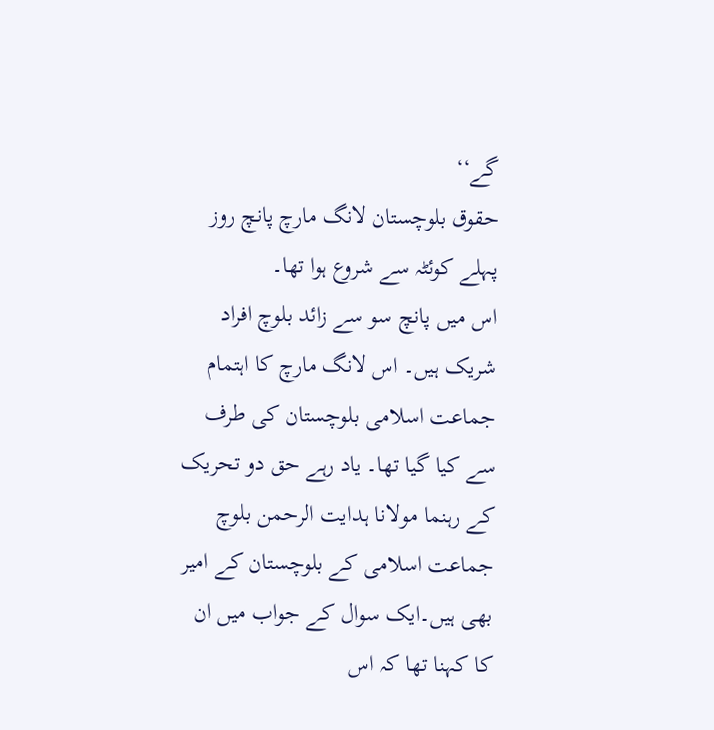گے‘‘
حقوق بلوچستان لانگ مارچ پانچ روز پہلے کوئٹہ سے شروع ہوا تھا۔
اس میں پانچ سو سے زائد بلوچ افراد شریک ہیں۔ اس لانگ مارچ کا اہتمام جماعت اسلامی بلوچستان کی طرف سے کیا گیا تھا۔ یاد رہے حق دو تحریک کے رہنما مولانا ہدایت الرحمن بلوچ جماعت اسلامی کے بلوچستان کے امیر بھی ہیں۔ایک سوال کے جواب میں ان کا کہنا تھا کہ اس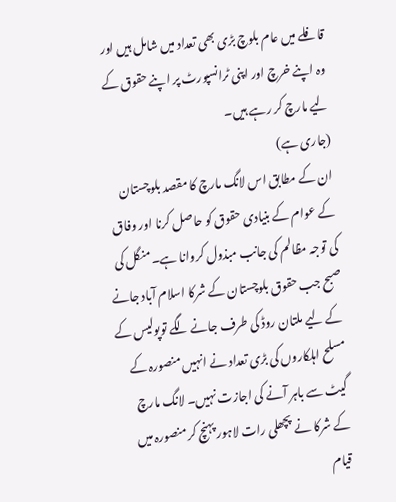قافلے میں عام بلوچ بڑی بھی تعداد میں شامل ہیں اور وہ اپنے خرچ اور اپنی ٹرانسپورٹ پر اپنے حقوق کے لیے مارچ کر رہے ہیں۔
(جاری ہے)
ان کے مطابق اس لانگ مارچ کا مقصد بلوچستان کے عوام کے بنیادی حقوق کو حاصل کرنا اور وفاق کی توجہ مظالم کی جانب مبذول کروانا ہے۔منگل کی صبح جب حقوق بلوچستان کے شرکا اسلام آباد جانے کے لیے ملتان روڈ کی طرف جانے لگے توپولیس کے مسلح اہلکاروں کی بڑی تعداد نے انہیں منصورہ کے گیٹ سے باہر آنے کی اجازت نہیں۔ لانگ مارچ کے شرکا نے پچھلی رات لاہور پہنچ کر منصورہ میں قیام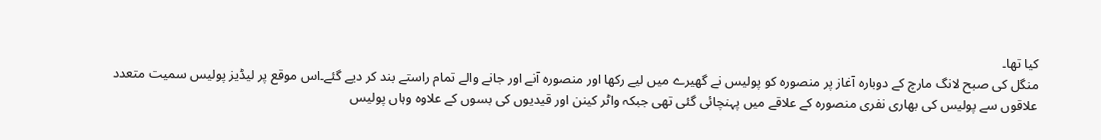کیا تھا۔
منگل کی صبح لانگ مارچ کے دوبارہ آغاز پر منصورہ کو پولیس نے گھیرے میں لیے رکھا اور منصورہ آنے اور جانے والے تمام راستے بند کر دیے گئے۔اس موقع پر لیڈیز پولیس سمیت متعدد علاقوں سے پولیس کی بھاری نفری منصورہ کے علاقے میں پہنچائی گئی تھی جبکہ واٹر کینن اور قیدیوں کی بسوں کے علاوہ وہاں پولیس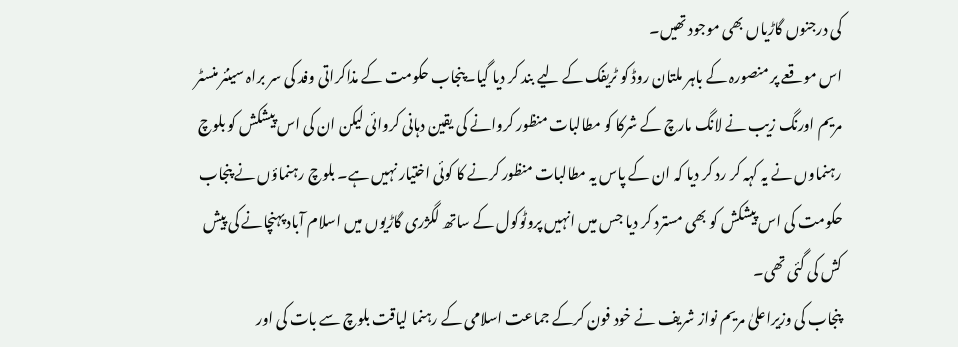کی درجنوں گاڑیاں بھی موجود تھیں۔
اس موقعے پر منصورہ کے باہر ملتان روڈ کو ٹریفک کے لیے بند کر دیا گیا۔پنجاب حکومت کے مذاکراتی وفد کی سر براہ سینئر منسٹر مریم اورنگ زیب نے لانگ مارچ کے شرکا کو مطالبات منظور کروانے کی یقین دہانی کروائی لیکن ان کی اس پیشکش کو بلوچ رہنماوں نے یہ کہہ کر رد کر دیا کہ ان کے پاس یہ مطالبات منظور کرنے کا کوئی اختیار نہیں ہے۔ بلوچ رہنماؤں نے پنجاب حکومت کی اس پیشکش کو بھی مسترد کر دیا جس میں انہیں پروٹوکول کے ساتھ لگژری گاڑیوں میں اسلام آباد پہنچانے کی پیش کش کی گئی تھی۔
پنجاب کی وزیراعلیٰ مریم نواز شریف نے خود فون کرکے جماعت اسلامی کے رہنما لیاقت بلوچ سے بات کی اور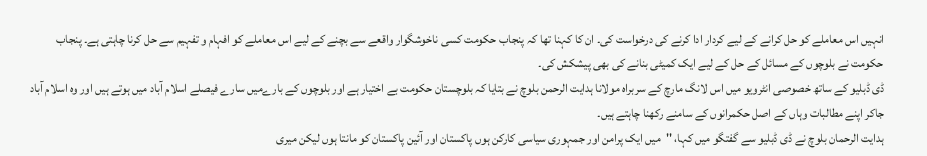انہیں اس معاملے کو حل کرانے کے لیے کردار ادا کرنے کی درخواست کی۔ ان کا کہنا تھا کہ پنجاب حکومت کسی ناخوشگوار واقعے سے بچنے کے لیے اس معاملے کو افہام و تفہیم سے حل کرنا چاہتی ہے۔ پنجاب حکومت نے بلوچوں کے مسائل کے حل کے لیے ایک کمیٹی بنانے کی بھی پیشکش کی۔
ڈی ڈبلیو کے ساتھ خصوصی انٹرویو میں اس لانگ مارچ کے سربراہ مولانا ہدایت الرحمن بلوچ نے بتایا کہ بلوچستان حکومت بے اختیار ہے اور بلوچوں کے بارےمیں سارے فیصلے اسلام آباد میں ہوتے ہیں اور وہ اسلام آباد جاکر اپنے مطالبات وہاں کے اصل حکمرانوں کے سامنے رکھنا چاہتے ہیں۔
ہدایت الرحمان بلوچ نے ڈی ڈبلیو سے گفتگو میں کہا، ''میں ایک پرامن اور جمہوری سیاسی کارکن ہوں پاکستان اور آئین پاکستان کو مانتا ہوں لیکن میری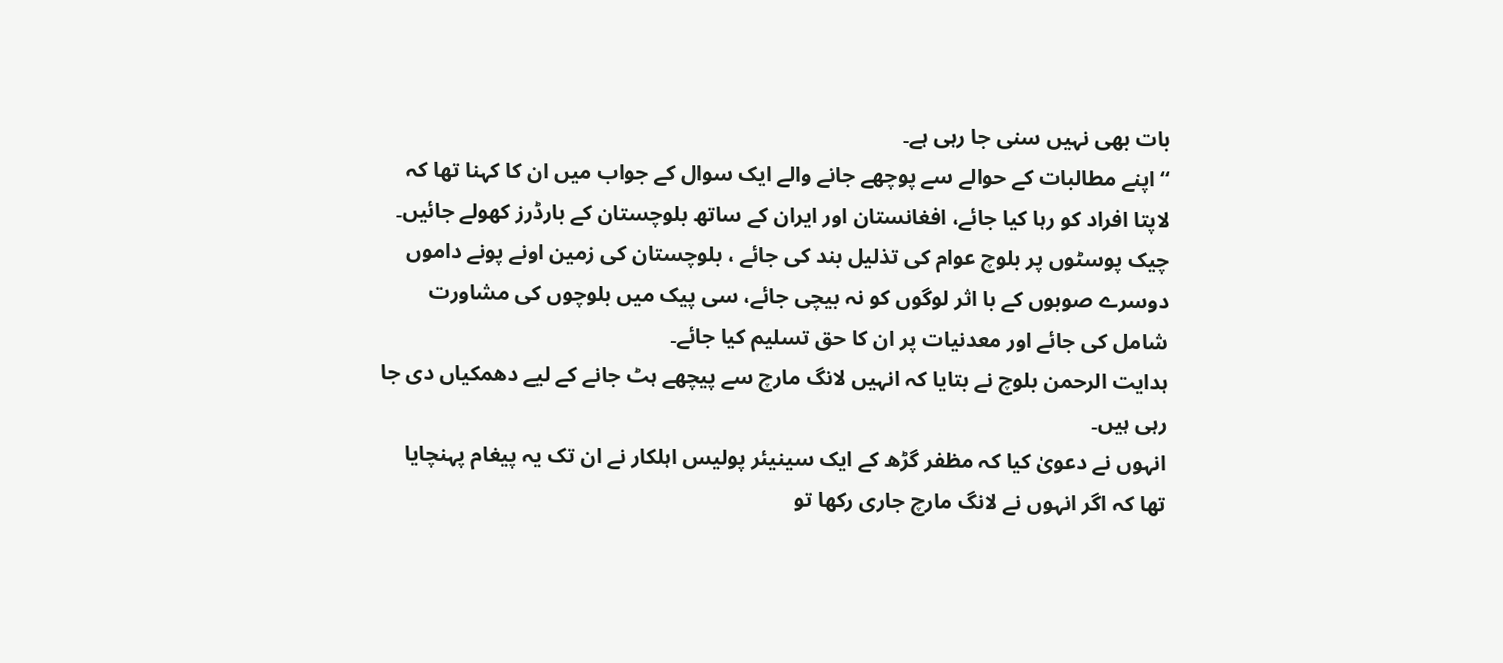بات بھی نہیں سنی جا رہی ہے۔
‘‘اپنے مطالبات کے حوالے سے پوچھے جانے والے ایک سوال کے جواب میں ان کا کہنا تھا کہ لاپتا افراد کو رہا کیا جائے، افغانستان اور ایران کے ساتھ بلوچستان کے بارڈرز کھولے جائیں۔ چیک پوسٹوں پر بلوچ عوام کی تذلیل بند کی جائے ، بلوچستان کی زمین اونے پونے داموں دوسرے صوبوں کے با اثر لوگوں کو نہ بیچی جائے، سی پیک میں بلوچوں کی مشاورت شامل کی جائے اور معدنیات پر ان کا حق تسلیم کیا جائے۔
ہدایت الرحمن بلوچ نے بتایا کہ انہیں لانگ مارچ سے پیچھے ہٹ جانے کے لیے دھمکیاں دی جا رہی ہیں۔
انہوں نے دعویٰ کیا کہ مظفر گڑھ کے ایک سینیئر پولیس اہلکار نے ان تک یہ پیغام پہنچایا تھا کہ اگر انہوں نے لانگ مارچ جاری رکھا تو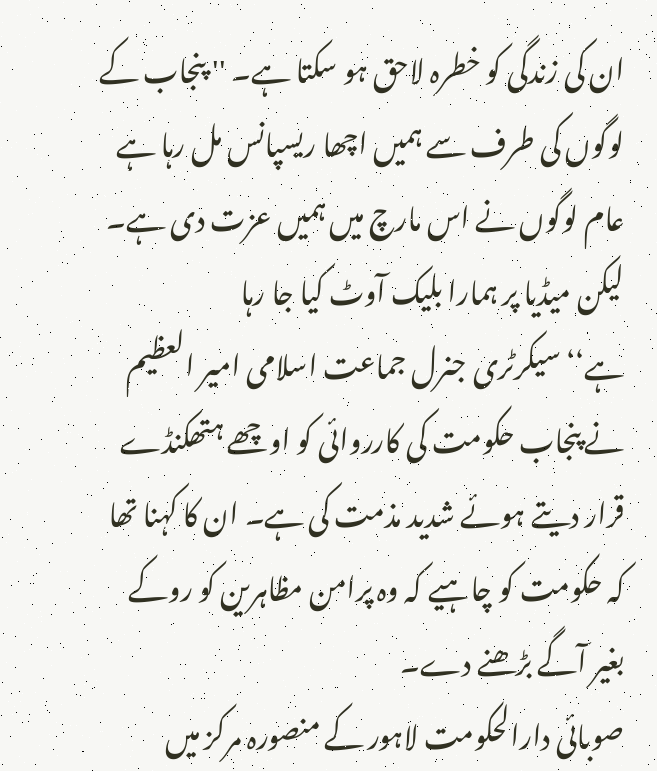ان کی زندگی کو خطرہ لاحق ہو سکتا ہے۔ '' پنجاب کے لوگوں کی طرف سے ہمیں اچھا ریسپانس مل رہا ہے عام لوگوں نے اس مارچ میں ہمیں عزت دی ہے۔
لیکن میڈیا پر ہمارا بلیک آوٹ کیا جا رہا ہے‘‘سیکرٹری جنرل جماعت اسلامی امیر العظیم نے پنجاب حکومت کی کارروائی کو اوچھے ہتھکنڈے قرار دیتے ہوئے شدید مذمت کی ہے۔ ان کا کہنا تھا کہ حکومت کو چاہیے کہ وہ پرامن مظاہرین کو روکے بغیر آگے بڑھنے دے۔
صوبائی دارالحکومت لاہور کے منصورہ مرکز میں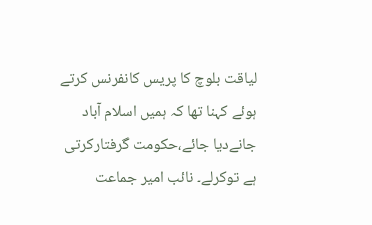لیاقت بلوچ کا پریس کانفرنس کرتے ہوئے کہنا تھا کہ ہمیں اسلام آباد جانےدیا جائے،حکومت گرفتارکرتی ہے توکرلے۔ نائب امیر جماعت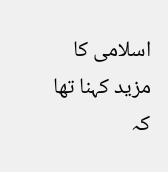اسلامی کا مزید کہنا تھا کہ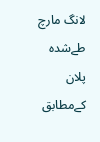لانگ مارچ طےشدہ پلان کےمطابق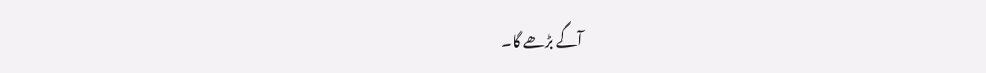آگے بڑھے گا۔